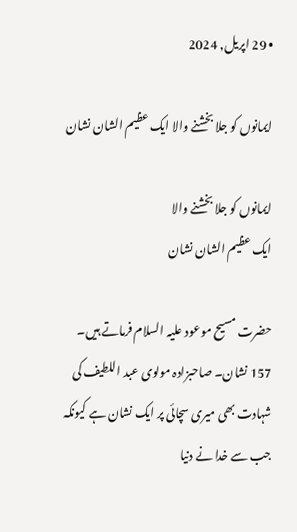• 29 اپریل, 2024

ایمانوں کو جلا بخشنے والا ایک عظیم الشان نشان

ایمانوں کو جلا بخشنے والا
ایک عظیم الشان نشان

حضرت مسیح موعود علیہ السلام فرماتے ہیں۔
157 نشان۔ صاحبزادہ مولوی عبد اللطیف کی شہادت بھی میری سچائی پر ایک نشان ہے کیونکہ جب سے خدا نے دنیا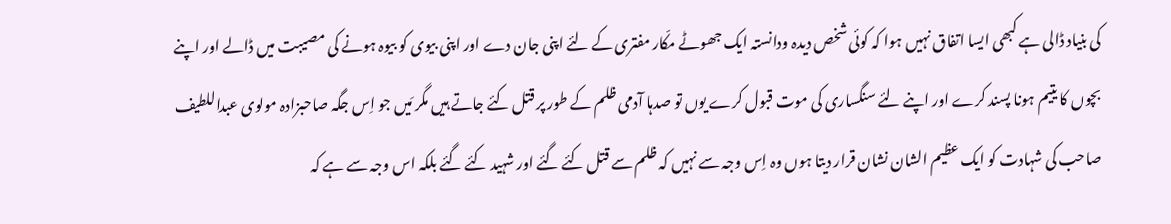کی بنیاد ڈالی ہے کبھی ایسا اتفاق نہیں ہوا کہ کوئی شخص دیدہ ودانستہ ایک جھوٹے مکّار مفتری کے لئے اپنی جان دے اور اپنی بیوی کو بیوہ ہونے کی مصیبت میں ڈالے اور اپنے بچوں کا یتیم ہونا پسند کرے اور اپنے لئے سنگساری کی موت قبول کرے یوں تو صدہا آدمی ظلم کے طور پر قتل کئے جاتے ہیں مگر مَیں جو اِس جگہ صاحبزادہ مولوی عبداللطیف صاحب کی شہادت کو ایک عظیم الشان نشان قرار دیتا ہوں وہ اِس وجہ سے نہیں کہ ظلم سے قتل کئے گئے اور شہید کئے گئے بلکہ اس وجہ سے ہے کہ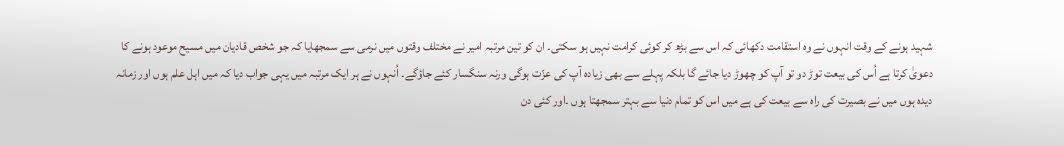شہید ہونے کے وقت انہوں نے وہ استقامت دکھائی کہ اس سے بڑھ کر کوئی کرامت نہیں ہو سکتی۔ ان کو تین مرتبہ امیر نے مختلف وقتوں میں نرمی سے سمجھایا کہ جو شخص قادیان میں مسیح موعود ہونے کا دعویٰ کرتا ہے اُس کی بیعت توڑ دو تو آپ کو چھوڑ دیا جائے گا بلکہ پہلے سے بھی زیادہ آپ کی عزّت ہوگی ورنہ سنگسار کئے جاؤگے۔ اُنہوں نے ہر ایک مرتبہ میں یہی جواب دیا کہ میں اہل علم ہوں اور زمانہ دیدہ ہوں میں نے بصیرت کی راہ سے بیعت کی ہے میں اس کو تمام دنیا سے بہتر سمجھتا ہوں ۔اور کئی دن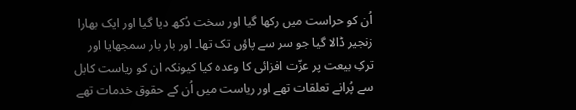اُن کو حراست میں رکھا گیا اور سخت دُکھ دیا گیا اور ایک بھارا زنجیر ڈالا گیا جو سر سے پاؤں تک تھا۔ اور بار بار سمجھایا اور ترکِ بیعت پر عزّت افزائی کا وعدہ کیا کیونکہ ان کو ریاست کابل سے پُرانے تعلقات تھے اور ریاست میں اُن کے حقوق خدمات تھے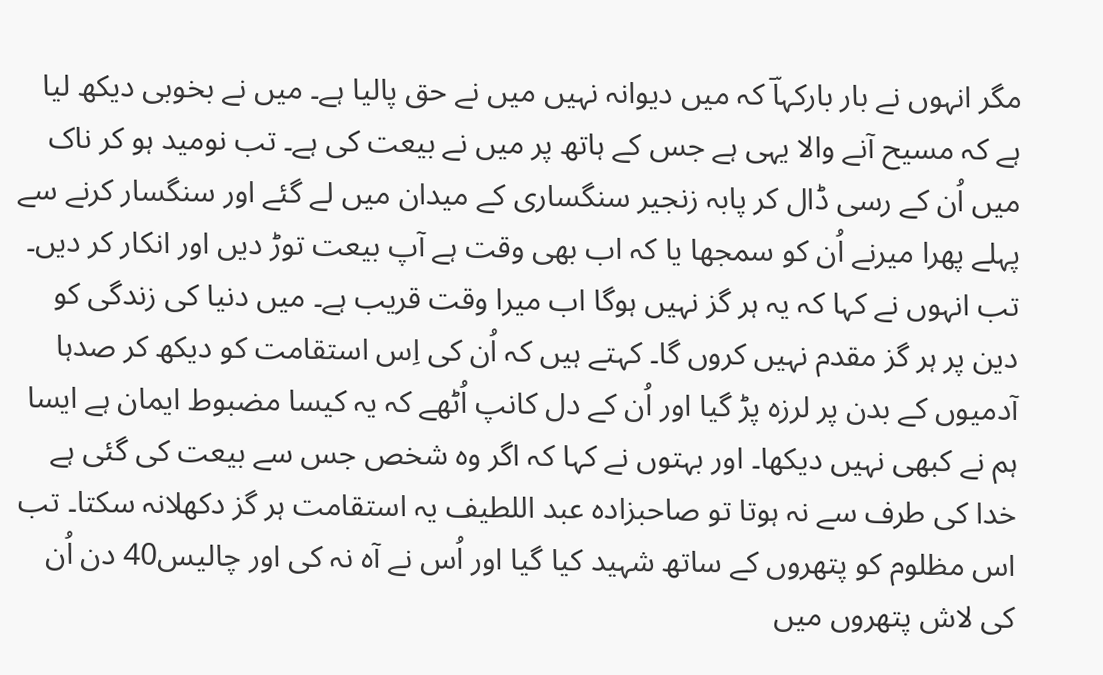مگر انہوں نے بار بارکہاؔ کہ میں دیوانہ نہیں میں نے حق پالیا ہے۔ میں نے بخوبی دیکھ لیا ہے کہ مسیح آنے والا یہی ہے جس کے ہاتھ پر میں نے بیعت کی ہے۔ تب نومید ہو کر ناک میں اُن کے رسی ڈال کر پابہ زنجیر سنگساری کے میدان میں لے گئے اور سنگسار کرنے سے پہلے پھرا میرنے اُن کو سمجھا یا کہ اب بھی وقت ہے آپ بیعت توڑ دیں اور انکار کر دیں۔ تب انہوں نے کہا کہ یہ ہر گز نہیں ہوگا اب میرا وقت قریب ہے۔ میں دنیا کی زندگی کو دین پر ہر گز مقدم نہیں کروں گا۔ کہتے ہیں کہ اُن کی اِس استقامت کو دیکھ کر صدہا آدمیوں کے بدن پر لرزہ پڑ گیا اور اُن کے دل کانپ اُٹھے کہ یہ کیسا مضبوط ایمان ہے ایسا ہم نے کبھی نہیں دیکھا۔ اور بہتوں نے کہا کہ اگر وہ شخص جس سے بیعت کی گئی ہے خدا کی طرف سے نہ ہوتا تو صاحبزادہ عبد اللطیف یہ استقامت ہر گز دکھلانہ سکتا۔ تب اس مظلوم کو پتھروں کے ساتھ شہید کیا گیا اور اُس نے آہ نہ کی اور چالیس40 دن اُن کی لاش پتھروں میں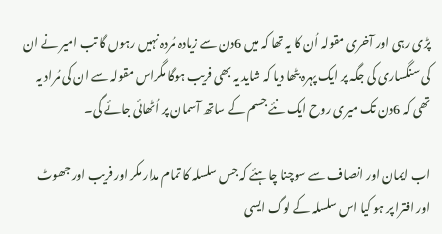پڑی رہی اور آخری مقولہ اُن کا یہ تھا کہ میں 6دن سے زیادہ مُردہ نہیں رہوں گا تب امیر نے ان کی سنگساری کی جگہ پر ایک پہرہ بٹھا دیا کہ شاید یہ بھی فریب ہوگا مگراس مقولہ سے ان کی مُراد یہ تھی کہ 6دن تک میری روح ایک نئے جسم کے ساتھ آسمان پر اُٹھائی جائے گی۔

اب ایمان اور انصاف سے سوچنا چاہئے کہ جس سلسلہ کا تمام مدار مکر اور فریب اور جھوٹ اور افترا پر ہو کیا اس سلسلہ کے لوگ ایسی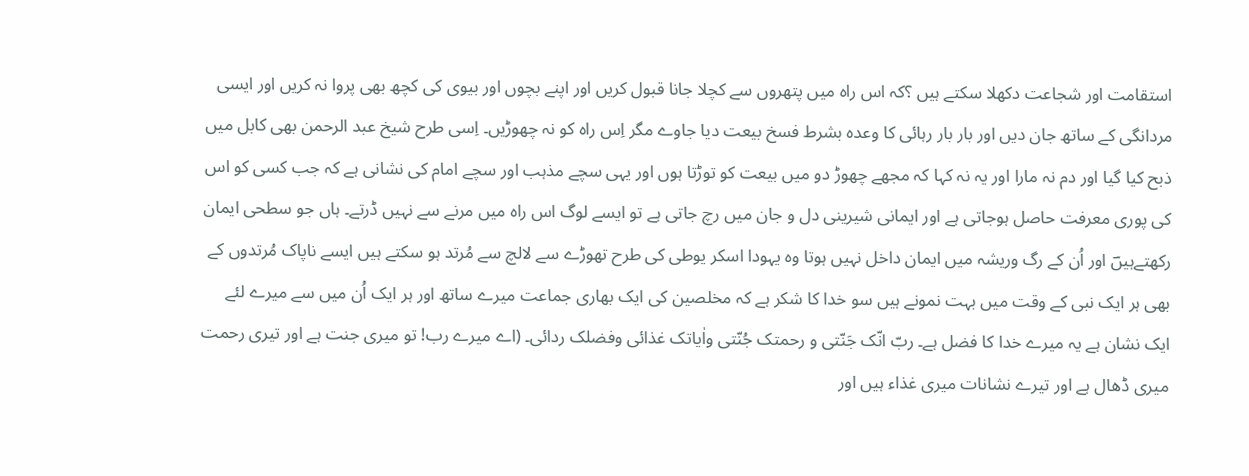استقامت اور شجاعت دکھلا سکتے ہیں ؟کہ اس راہ میں پتھروں سے کچلا جانا قبول کریں اور اپنے بچوں اور بیوی کی کچھ بھی پروا نہ کریں اور ایسی مردانگی کے ساتھ جان دیں اور بار بار رہائی کا وعدہ بشرط فسخ بیعت دیا جاوے مگر اِس راہ کو نہ چھوڑیں۔ اِسی طرح شیخ عبد الرحمن بھی کابل میں ذبح کیا گیا اور دم نہ مارا اور یہ نہ کہا کہ مجھے چھوڑ دو میں بیعت کو توڑتا ہوں اور یہی سچے مذہب اور سچے امام کی نشانی ہے کہ جب کسی کو اس کی پوری معرفت حاصل ہوجاتی ہے اور ایمانی شیرینی دل و جان میں رچ جاتی ہے تو ایسے لوگ اس راہ میں مرنے سے نہیں ڈرتے۔ ہاں جو سطحی ایمان رکھتےہیںؔ اور اُن کے رگ وریشہ میں ایمان داخل نہیں ہوتا وہ یہودا اسکر یوطی کی طرح تھوڑے سے لالچ سے مُرتد ہو سکتے ہیں ایسے ناپاک مُرتدوں کے بھی ہر ایک نبی کے وقت میں بہت نمونے ہیں سو خدا کا شکر ہے کہ مخلصین کی ایک بھاری جماعت میرے ساتھ اور ہر ایک اُن میں سے میرے لئے ایک نشان ہے یہ میرے خدا کا فضل ہے۔ ربّ انّک جَنّتی و رحمتک جُنّتی واٰیاتک غذائی وفضلک ردائی۔ (اے میرے رب! تو میری جنت ہے اور تیری رحمت میری ڈھال ہے اور تیرے نشانات میری غذاء ہیں اور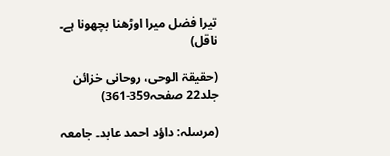تیرا فضل میرا اوڑھنا بچھونا ہے۔ ناقل)

(حقیقۃ الوحی، روحانی خزائن جلد22 صفحہ359-361)

(مرسلہ: داؤد احمد عابد۔ جامعہ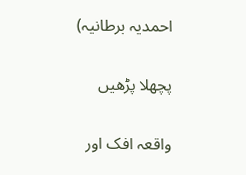احمدیہ برطانیہ)

پچھلا پڑھیں

واقعہ افک اور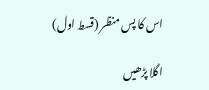اس کا پس منظر (قسط اول)

اگلا پڑھیں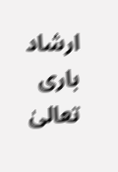ارشاد باری تعالیٰ